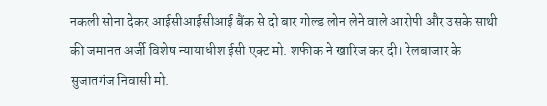नकली सोना देकर आईसीआईसीआई बैंक से दो बार गोल्ड लोन लेने वाले आरोपी और उसके साथी की जमानत अर्जी विशेष न्यायाधीश ईसी एक्ट मो. शफीक ने खारिज कर दी। रेलबाजार के सुजातगंज निवासी मो.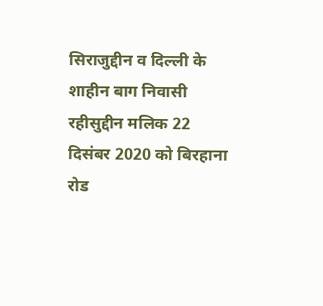सिराजुद्दीन व दिल्ली के शाहीन बाग निवासी रहीसुद्दीन मलिक 22 दिसंबर 2020 को बिरहाना रोड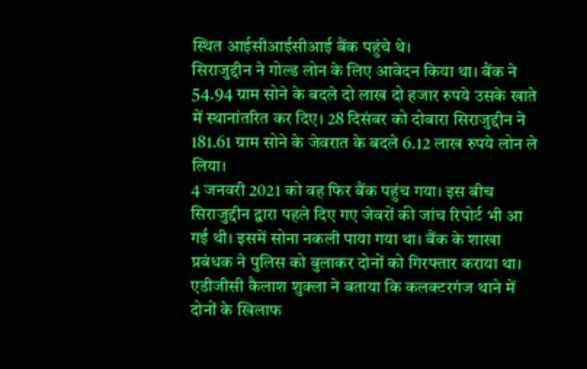स्थित आईसीआईसीआई बैंक पहुंचे थे।
सिराजुद्दीन ने गोल्ड लोन के लिए आवेदन किया था। बैंक ने 54.94 ग्राम सोने के बदले दो लाख दो हजार रुपये उसके खाते में स्थानांतरित कर दिए। 28 दिसंबर को दोबारा सिराजुद्दीन ने 181.61 ग्राम सोने के जेवरात के बदले 6.12 लाख रुपये लोन ले लिया।
4 जनवरी 2021 को वह फिर बैंक पहुंच गया। इस बीच सिराजुद्दीन द्वारा पहले दिए गए जेवरों की जांच रिपोर्ट भी आ गई थी। इसमें सोना नकली पाया गया था। बैंक के शाखा प्रबंधक ने पुलिस को बुलाकर दोनों को गिरफ्तार कराया था।
एडीजीसी कैलाश शुक्ला ने बताया कि कलक्टरगंज थाने में दोनों के खिलाफ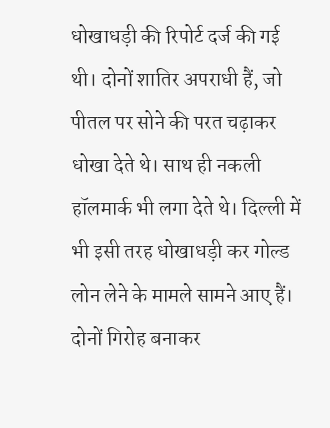धोखाधड़ी की रिपोर्ट दर्ज की गई थी। दोनों शातिर अपराधी हैं, जो पीतल पर सोने की परत चढ़ाकर धोखा देते थे। साथ ही नकली हॉलमार्क भी लगा देते थे। दिल्ली में भी इसी तरह धोखाधड़ी कर गोल्ड लोन लेने के मामले सामने आए हैं। दोनों गिरोह बनाकर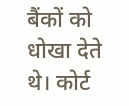बैंकों को धोखा देते थे। कोर्ट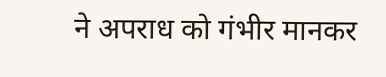ने अपराध को गंभीर मानकर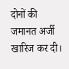दोनों की जमानत अर्जी खारिज कर दी।